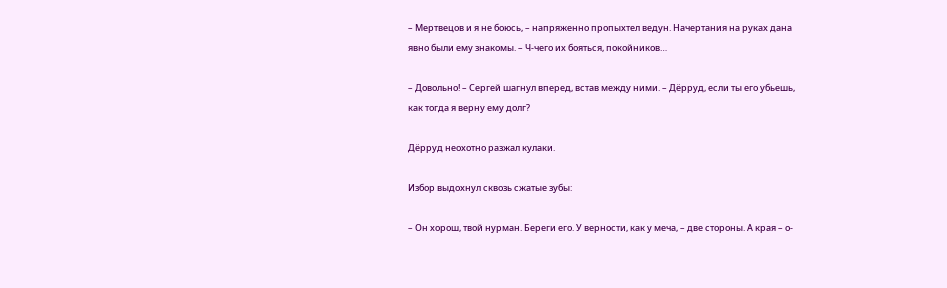– Мертвецов и я не боюсь, – напряженно пропыхтел ведун. Начертания на руках дана явно были ему знакомы. – Ч-чего их бояться, покойников…

– Довольно! – Сергей шагнул вперед, встав между ними. – Дёрруд, если ты его убьешь, как тогда я верну ему долг?

Дёрруд неохотно разжал кулаки.

Избор выдохнул сквозь сжатые зубы:

– Он хорош, твой нурман. Береги его. У верности, как у меча, – две стороны. А края – о-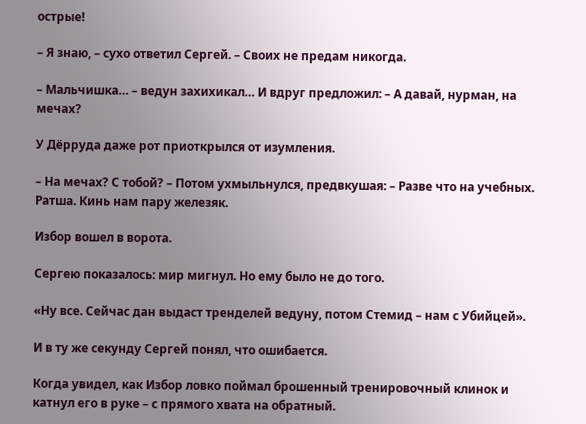острые!

– Я знаю, – сухо ответил Сергей. – Своих не предам никогда.

– Мальчишка… – ведун захихикал… И вдруг предложил: – А давай, нурман, на мечах?

У Дёрруда даже рот приоткрылся от изумления.

– На мечах? С тобой? – Потом ухмыльнулся, предвкушая: – Разве что на учебных. Ратша. Кинь нам пару железяк.

Избор вошел в ворота.

Сергею показалось: мир мигнул. Но ему было не до того.

«Ну все. Сейчас дан выдаст тренделей ведуну, потом Стемид – нам с Убийцей».

И в ту же секунду Сергей понял, что ошибается.

Когда увидел, как Избор ловко поймал брошенный тренировочный клинок и катнул его в руке – с прямого хвата на обратный.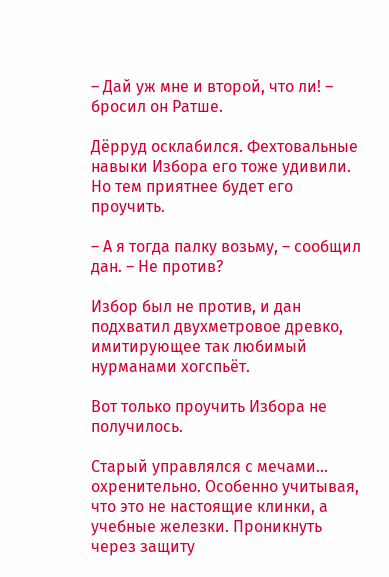– Дай уж мне и второй, что ли! – бросил он Ратше.

Дёрруд осклабился. Фехтовальные навыки Избора его тоже удивили. Но тем приятнее будет его проучить.

– А я тогда палку возьму, – сообщил дан. – Не против?

Избор был не против, и дан подхватил двухметровое древко, имитирующее так любимый нурманами хогспьёт.

Вот только проучить Избора не получилось.

Старый управлялся с мечами… охренительно. Особенно учитывая, что это не настоящие клинки, а учебные железки. Проникнуть через защиту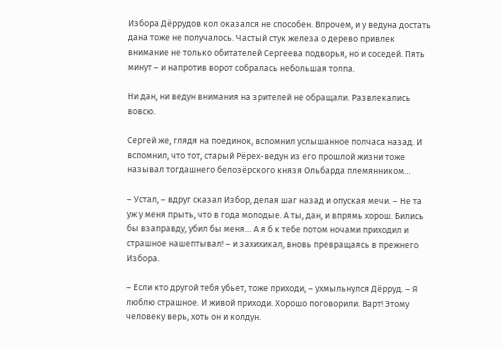Избора Дёррудов кол оказался не способен. Впрочем, и у ведуна достать дана тоже не получалось. Частый стук железа о дерево привлек внимание не только обитателей Сергеева подворья, но и соседей. Пять минут – и напротив ворот собралась небольшая толпа.

Ни дан, ни ведун внимания на зрителей не обращали. Развлекались вовсю.

Сергей же, глядя на поединок, вспомнил услышанное полчаса назад. И вспомнил, что тот, старый Рёрех-ведун из его прошлой жизни тоже называл тогдашнего белозёрского князя Ольбарда племянником…

– Устал, – вдруг сказал Избор, делая шаг назад и опуская мечи. – Не та уж у меня прыть, что в года молодые. А ты, дан, и впрямь хорош. Бились бы взаправду, убил бы меня… А я б к тебе потом ночами приходил и страшное нашептывал! – и захихикал, вновь превращаясь в прежнего Избора.

– Если кто другой тебя убьет, тоже приходи, – ухмыльнулся Дёрруд. – Я люблю страшное. И живой приходи. Хорошо поговорили. Варт! Этому человеку верь, хоть он и колдун.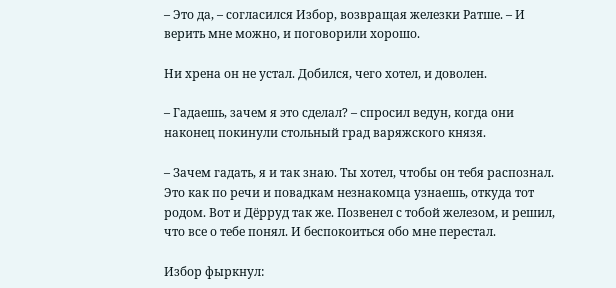– Это да, – согласился Избор, возвращая железки Ратше. – И верить мне можно, и поговорили хорошо.

Ни хрена он не устал. Добился, чего хотел, и доволен.

– Гадаешь, зачем я это сделал? – спросил ведун, когда они наконец покинули стольный град варяжского князя.

– Зачем гадать, я и так знаю. Ты хотел, чтобы он тебя распознал. Это как по речи и повадкам незнакомца узнаешь, откуда тот родом. Вот и Дёрруд так же. Позвенел с тобой железом, и решил, что все о тебе понял. И беспокоиться обо мне перестал.

Избор фыркнул: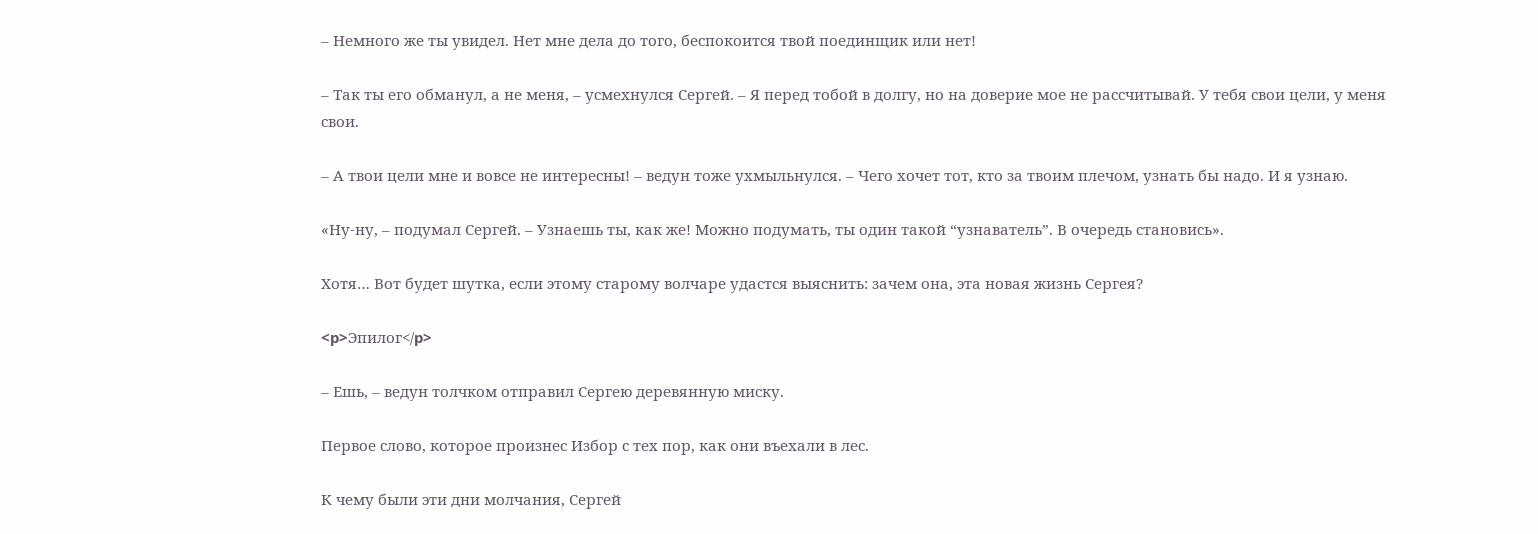– Немного же ты увидел. Нет мне дела до того, беспокоится твой поединщик или нет!

– Так ты его обманул, а не меня, – усмехнулся Сергей. – Я перед тобой в долгу, но на доверие мое не рассчитывай. У тебя свои цели, у меня свои.

– А твои цели мне и вовсе не интересны! – ведун тоже ухмыльнулся. – Чего хочет тот, кто за твоим плечом, узнать бы надо. И я узнаю.

«Ну-ну, – подумал Сергей. – Узнаешь ты, как же! Можно подумать, ты один такой “узнаватель”. В очередь становись».

Хотя… Вот будет шутка, если этому старому волчаре удастся выяснить: зачем она, эта новая жизнь Сергея?

<p>Эпилог</p>

– Ешь, – ведун толчком отправил Сергею деревянную миску.

Первое слово, которое произнес Избор с тех пор, как они въехали в лес.

К чему были эти дни молчания, Сергей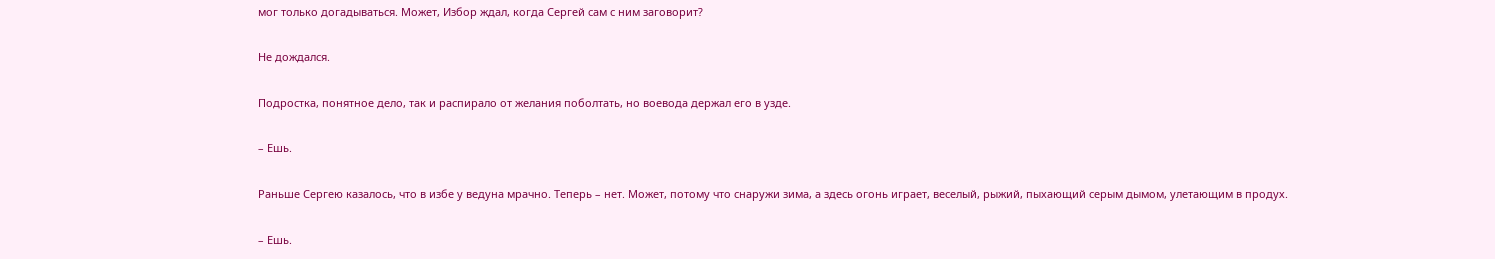мог только догадываться. Может, Избор ждал, когда Сергей сам с ним заговорит?

Не дождался.

Подростка, понятное дело, так и распирало от желания поболтать, но воевода держал его в узде.

– Ешь.

Раньше Сергею казалось, что в избе у ведуна мрачно. Теперь – нет. Может, потому что снаружи зима, а здесь огонь играет, веселый, рыжий, пыхающий серым дымом, улетающим в продух.

– Ешь.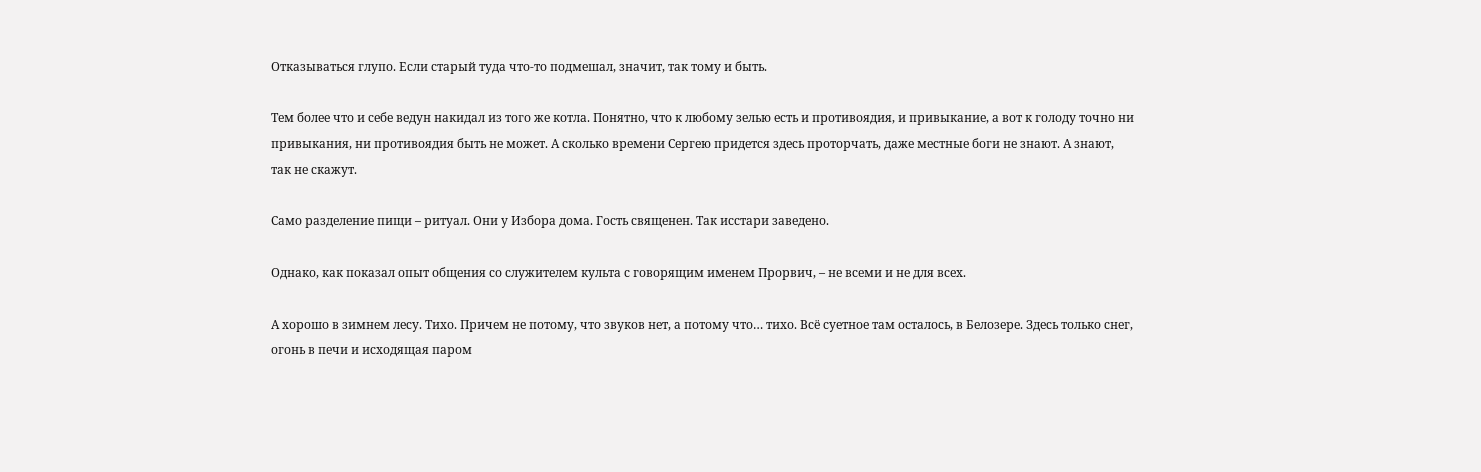Отказываться глупо. Если старый туда что-то подмешал, значит, так тому и быть.

Тем более что и себе ведун накидал из того же котла. Понятно, что к любому зелью есть и противоядия, и привыкание, а вот к голоду точно ни привыкания, ни противоядия быть не может. А сколько времени Сергею придется здесь проторчать, даже местные боги не знают. А знают, так не скажут.

Само разделение пищи – ритуал. Они у Избора дома. Гость священен. Так исстари заведено.

Однако, как показал опыт общения со служителем культа с говорящим именем Прорвич, – не всеми и не для всех.

А хорошо в зимнем лесу. Тихо. Причем не потому, что звуков нет, а потому что… тихо. Всё суетное там осталось, в Белозере. Здесь только снег, огонь в печи и исходящая паром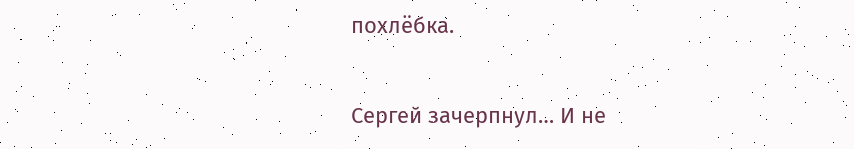похлёбка.

Сергей зачерпнул… И не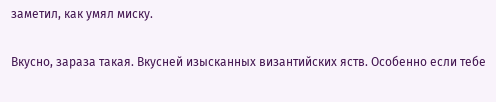заметил, как умял миску.

Вкусно, зараза такая. Вкусней изысканных византийских яств. Особенно если тебе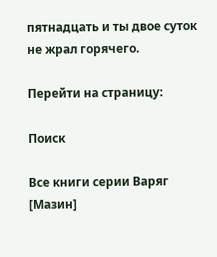пятнадцать и ты двое суток не жрал горячего.

Перейти на страницу:

Поиск

Все книги серии Варяг [Мазин]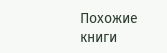Похожие книги